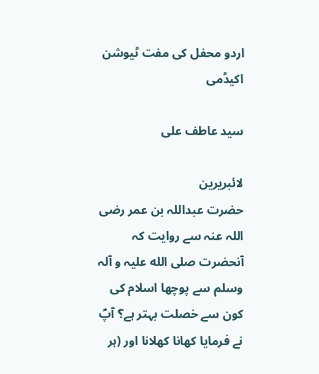اردو محفل کی مفت ٹیوشن اکیڈمی

سید عاطف علی

لائبریرین
حضرت عبداللہ بن عمر رضی اللہ عنہ سے روایت کہ آنحضرت صلی الله علیہ و آلہ وسلم سے پوچھا اسلام کی کون سے خصلت بہتر ہے؟ آپؐ نے فرمایا کھانا کھلانا اور (ہر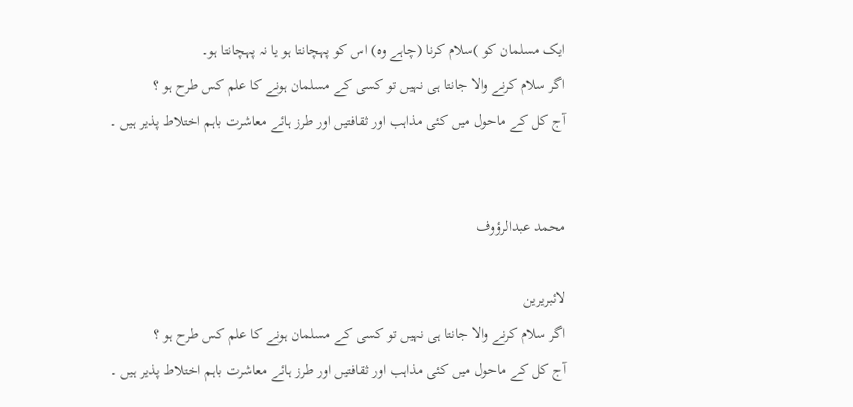ایک مسلمان کو )سلام کرنا (چاہے وہ) اس کو پہچانتا ہو یا نہ پہچانتا ہو۔
اگر سلام کرنے والا جانتا ہی نہیں تو کسی کے مسلمان ہونے کا علم کس طرح ہو ؟
آج کل کے ماحول میں کئی مذاہب اور ثقافتیں اور طرز ہائے معاشرت باہم اختلاط پذیر ہیں ۔


محمد عبدالرؤوف

لائبریرین
اگر سلام کرنے والا جانتا ہی نہیں تو کسی کے مسلمان ہونے کا علم کس طرح ہو ؟
آج کل کے ماحول میں کئی مذاہب اور ثقافتیں اور طرز ہائے معاشرت باہم اختلاط پذیر ہیں ۔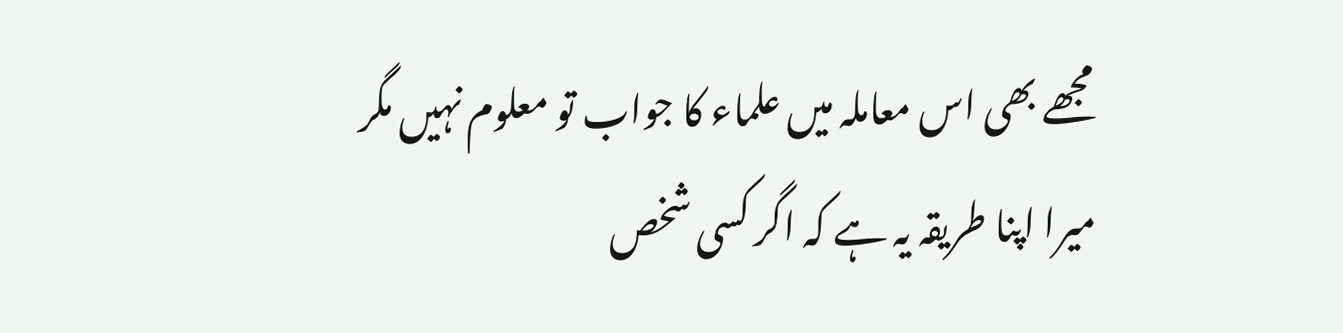مجھے بھی اس معاملہ میں علماء کا جواب تو معلوم نہیں مگر میرا اپنا طریقہ یہ ہے کہ اگر کسی شخص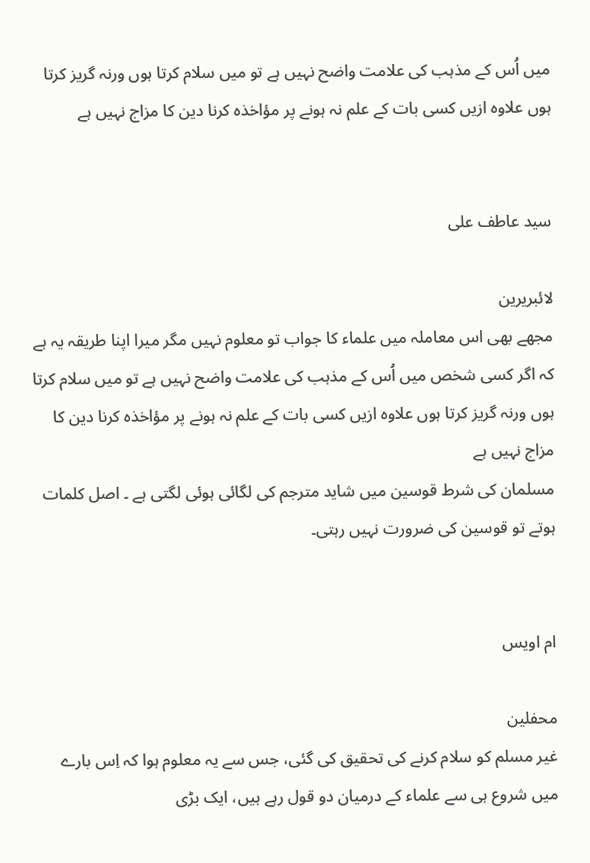میں اُس کے مذہب کی علامت واضح نہیں ہے تو میں سلام کرتا ہوں ورنہ گریز کرتا ہوں علاوہ ازیں کسی بات کے علم نہ ہونے پر مؤاخذہ کرنا دین کا مزاج نہیں ہے


سید عاطف علی

لائبریرین
مجھے بھی اس معاملہ میں علماء کا جواب تو معلوم نہیں مگر میرا اپنا طریقہ یہ ہے کہ اگر کسی شخص میں اُس کے مذہب کی علامت واضح نہیں ہے تو میں سلام کرتا ہوں ورنہ گریز کرتا ہوں علاوہ ازیں کسی بات کے علم نہ ہونے پر مؤاخذہ کرنا دین کا مزاج نہیں ہے
مسلمان کی شرط قوسین میں شاید مترجم کی لگائی ہوئی لگتی ہے ۔ اصل کلمات ہوتے تو قوسین کی ضرورت نہیں رہتی۔


ام اویس

محفلین
غیر مسلم کو سلام کرنے کی تحقیق کی گئی، جس سے یہ معلوم ہوا کہ اِس بارے میں شروع ہی سے علماء کے درمیان دو قول رہے ہیں، ایک بڑی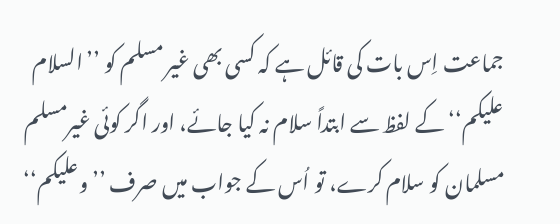جماعت اِس بات کی قائل ہے کہ کسی بھی غیر مسلم کو ’’السلام علیکم‘‘ کے لفظ سے ابتداً سلام نہ کیا جائے، اور اگر کوئی غیرمسلم مسلمان کو سلام کرے، تو اُس کے جواب میں صرف ’’وعلیکم‘‘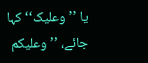یا ’’وعلیک‘‘ کہا جائے، ’’وعلیکم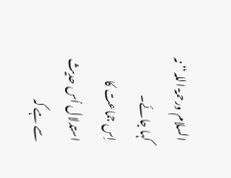السلام ورحمۃ اللہ‘‘ نہ کہا جائے۔
اِس جماعت کا استدلال اُس حدیث سے ہے کہ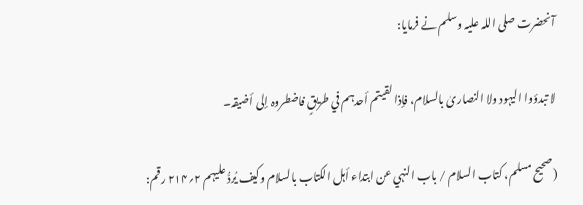آنحضرت صلی اللہ علیہ وسلم نے فرمایا:

لا تبدؤوا الیہود ولا النصاریٰ بالسلام، فإذا لقیتم أحدہم في طریقٍ فاضطروہ إلی أضیقہ۔

(صحیح مسلم، کتاب السلام / باب النہي عن ابتداء أہل الکتاب بالسلام وکیف یُردُّ علیہم ۲؍۲۱۴ رقم: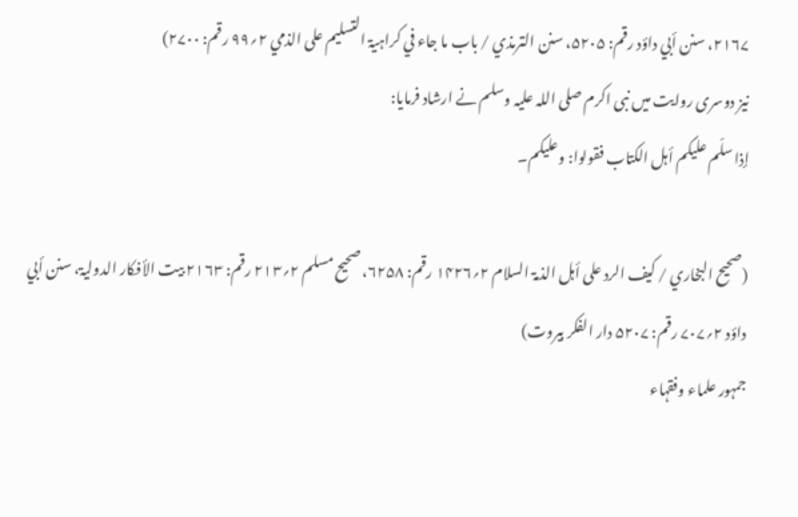۲۱۶۷، سنن أبي داؤد رقم: ۵۲۰۵، سنن الترمذي / باب ما جاء في کراہیۃ التسلیم علی الذمي ۲؍۹۹ رقم: ۲۷۰۰)
نیز دوسری روایت میں نبی اکرم صلی اللہ علیہ وسلم نے ارشاد فرمایا:
إذا سلّم علیکم أہل الکتاب فقولوا: وعلیکم۔

(صحیح البخاري / کیف الرد علی أہل الذمۃ السلام ۲؍۱۴۲۶ رقم: ۶۲۵۸، صحیح مسلم ۲؍۲۱۳ رقم: ۲۱۶۳ بیت الأفکار الدولیۃ، سنن أبي داؤد ۲؍۷۰۷ رقم: ۵۲۰۷ دار الفکر بیروت)
جمہور علماء وفقہاء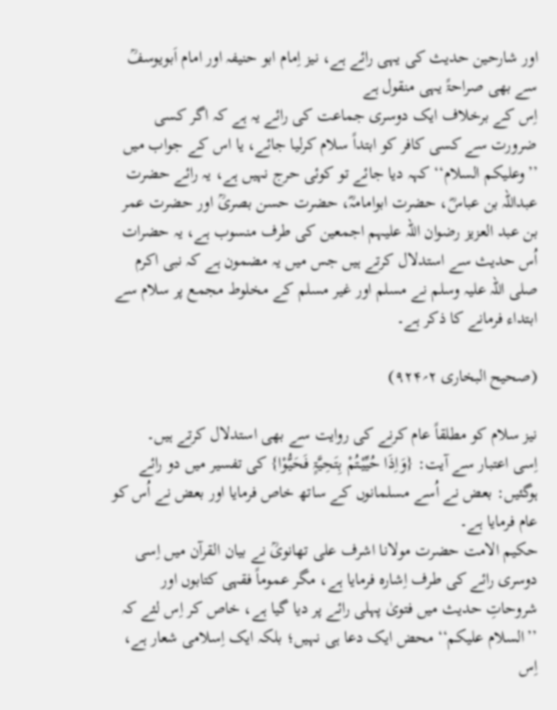اور شارحین حدیث کی یہی رائے ہے، نیز اِمام ابو حنیفہ اور امام اَبویوسفؒ سے بھی صراحۃً یہی منقول ہے
اِس کے برخلاف ایک دوسری جماعت کی رائے یہ ہے کہ اگر کسی ضرورت سے کسی کافر کو ابتداً سلام کرلیا جائے، یا اس کے جواب میں ’’وعلیکم السلام‘‘ کہہ دیا جائے تو کوئی حرج نہیں ہے، یہ رائے حضرت عبداللہ بن عباسؓ، حضرت ابوامامہؓ، حضرت حسن بصریؒ اور حضرت عمر بن عبد العزیز رضوان اللہ علیہم اجمعین کی طرف منسوب ہے، یہ حضرات اُس حدیث سے استدلال کرتے ہیں جس میں یہ مضمون ہے کہ نبی اکرم صلی اللہ علیہ وسلم نے مسلم اور غیر مسلم کے مخلوط مجمع پر سلام سے ابتداء فرمانے کا ذکر ہے۔

(صحیح البخاری ۲؍۹۲۴)

نیز سلام کو مطلقاً عام کرنے کی روایت سے بھی استدلال کرتے ہیں۔
اِسی اعتبار سے آیت: {وَاِذَا حُیِّیْتُمْ بِتَحِیَّۃٍ فَحَیُّوْا} کی تفسیر میں دو رائے ہوگئیں: بعض نے اُسے مسلمانوں کے ساتھ خاص فرمایا اور بعض نے اُس کو عام فرمایا ہے۔
حکیم الامت حضرت مولانا اشرف علی تھانویؒ نے بیان القرآن میں اِسی دوسری رائے کی طرف اِشارہ فرمایا ہے، مگر عموماً فقہی کتابوں اور شروحاتِ حدیث میں فتویٰ پہلی رائے پر دیا گیا ہے، خاص کر اِس لئے کہ ’’السلام علیکم‘‘ محض ایک دعا ہی نہیں؛ بلکہ ایک اِسلامی شعار ہے، اِس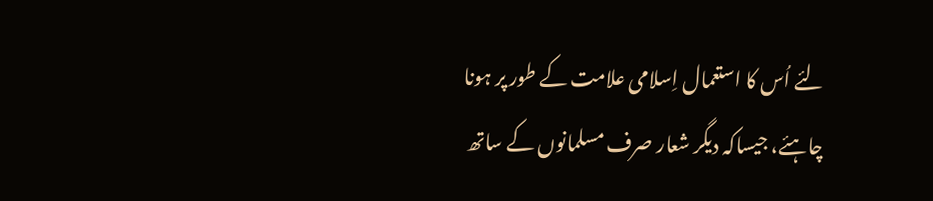لئے اُس کا استعمال اِسلامی علامت کے طور پر ہونا چاہئے، جیساکہ دیگر شعار صرف مسلمانوں کے ساتھ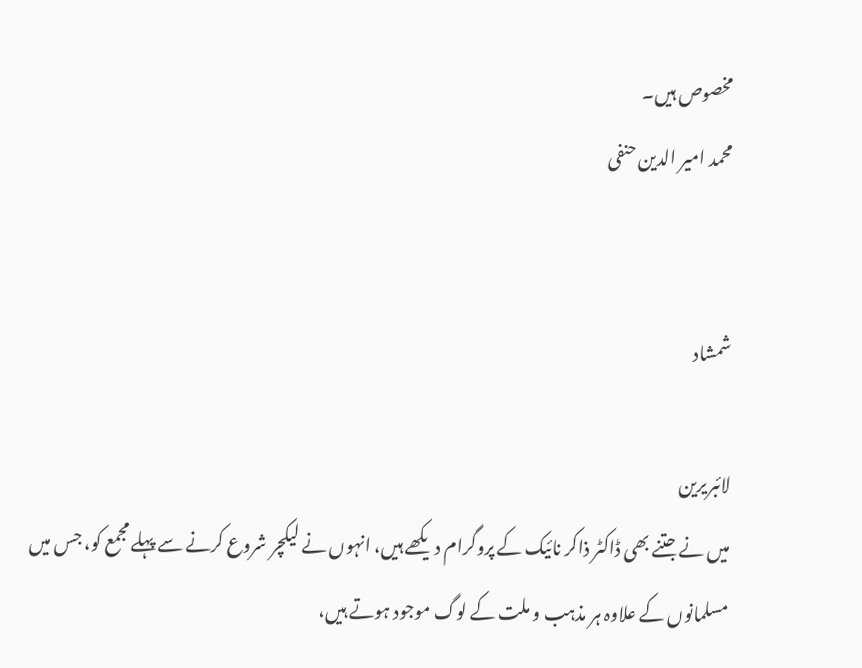مخصوص ہیں۔
محمد امیر الدین حنفی


شمشاد

لائبریرین
میں نے جتنے بھی ڈاکٹر ذاکر نائیک کے پروگرام دیکھے ہیں، انہوں نے لیکچر شروع کرنے سے پہلے مجمع کو، جس میں مسلمانوں کے علاوہ ہر مذہب و ملت کے لوگ موجود ہوتے ہیں،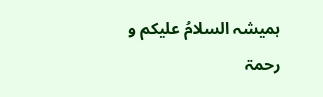ہمیشہ السلامُ علیکم و رحمۃ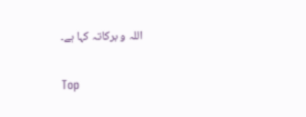اللہ و برکاتہ کہا ہے۔

Top